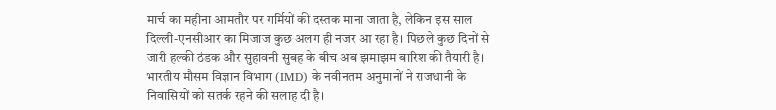मार्च का महीना आमतौर पर गर्मियों की दस्तक माना जाता है, लेकिन इस साल दिल्ली-एनसीआर का मिजाज कुछ अलग ही नजर आ रहा है। पिछले कुछ दिनों से जारी हल्की ठंडक और सुहावनी सुबह के बीच अब झमाझम बारिश की तैयारी है। भारतीय मौसम विज्ञान विभाग (IMD) के नवीनतम अनुमानों ने राजधानी के निवासियों को सतर्क रहने की सलाह दी है।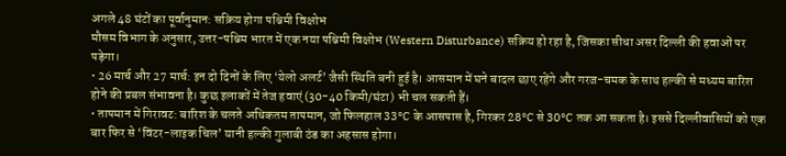अगले 48 घंटों का पूर्वानुमान: सक्रिय होगा पश्चिमी विक्षोभ
मौसम विभाग के अनुसार, उत्तर-पश्चिम भारत में एक नया पश्चिमी विक्षोभ (Western Disturbance) सक्रिय हो रहा है, जिसका सीधा असर दिल्ली की हवाओं पर पड़ेगा।
• 26 मार्च और 27 मार्च: इन दो दिनों के लिए ‘येलो अलर्ट’ जैसी स्थिति बनी हुई है। आसमान में घने बादल छाए रहेंगे और गरज-चमक के साथ हल्की से मध्यम बारिश होने की प्रबल संभावना है। कुछ इलाकों में तेज हवाएं (30-40 किमी/घंटा) भी चल सकती हैं।
• तापमान में गिरावट: बारिश के चलते अधिकतम तापमान, जो फिलहाल 33°C के आसपास है, गिरकर 28°C से 30°C तक आ सकता है। इससे दिल्लीवासियों को एक बार फिर से ‘विंटर-लाइक चिल’ यानी हल्की गुलाबी ठंड का अहसास होगा।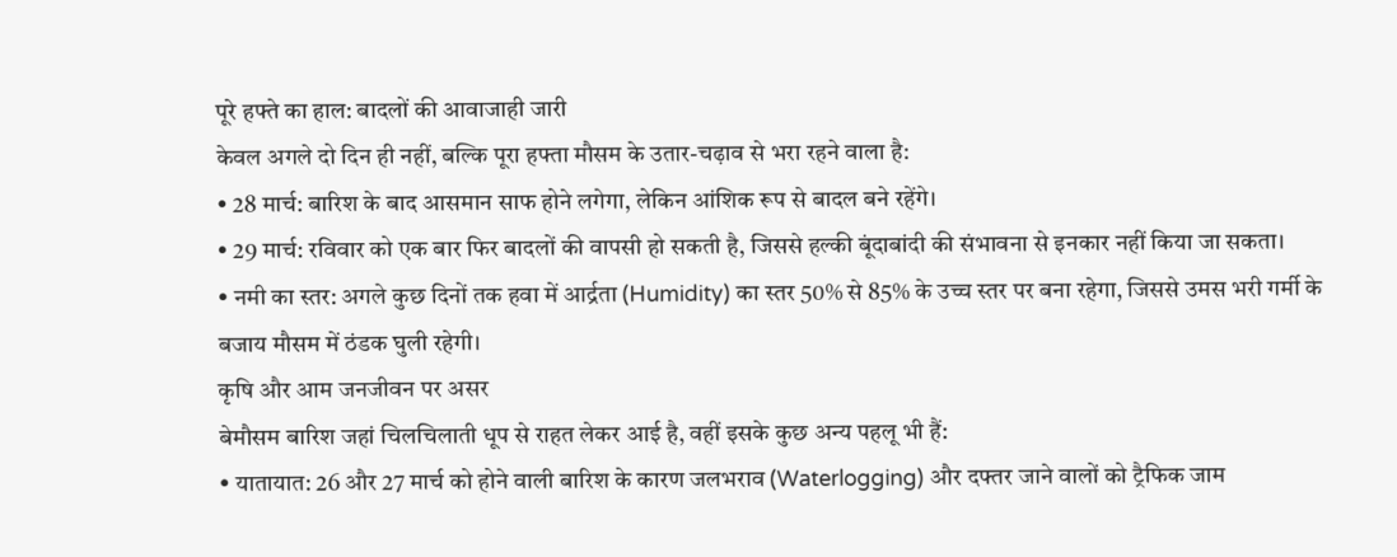पूरे हफ्ते का हाल: बादलों की आवाजाही जारी
केवल अगले दो दिन ही नहीं, बल्कि पूरा हफ्ता मौसम के उतार-चढ़ाव से भरा रहने वाला है:
• 28 मार्च: बारिश के बाद आसमान साफ होने लगेगा, लेकिन आंशिक रूप से बादल बने रहेंगे।
• 29 मार्च: रविवार को एक बार फिर बादलों की वापसी हो सकती है, जिससे हल्की बूंदाबांदी की संभावना से इनकार नहीं किया जा सकता।
• नमी का स्तर: अगले कुछ दिनों तक हवा में आर्द्रता (Humidity) का स्तर 50% से 85% के उच्च स्तर पर बना रहेगा, जिससे उमस भरी गर्मी के बजाय मौसम में ठंडक घुली रहेगी।
कृषि और आम जनजीवन पर असर
बेमौसम बारिश जहां चिलचिलाती धूप से राहत लेकर आई है, वहीं इसके कुछ अन्य पहलू भी हैं:
• यातायात: 26 और 27 मार्च को होने वाली बारिश के कारण जलभराव (Waterlogging) और दफ्तर जाने वालों को ट्रैफिक जाम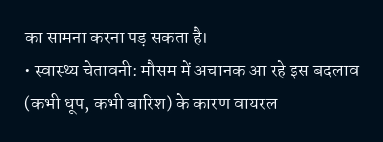का सामना करना पड़ सकता है।
• स्वास्थ्य चेतावनी: मौसम में अचानक आ रहे इस बदलाव (कभी धूप, कभी बारिश) के कारण वायरल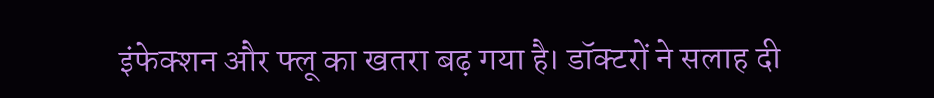इंफेक्शन और फ्लू का खतरा बढ़ गया है। डॉक्टरों ने सलाह दी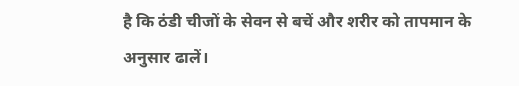है कि ठंडी चीजों के सेवन से बचें और शरीर को तापमान के अनुसार ढालें।